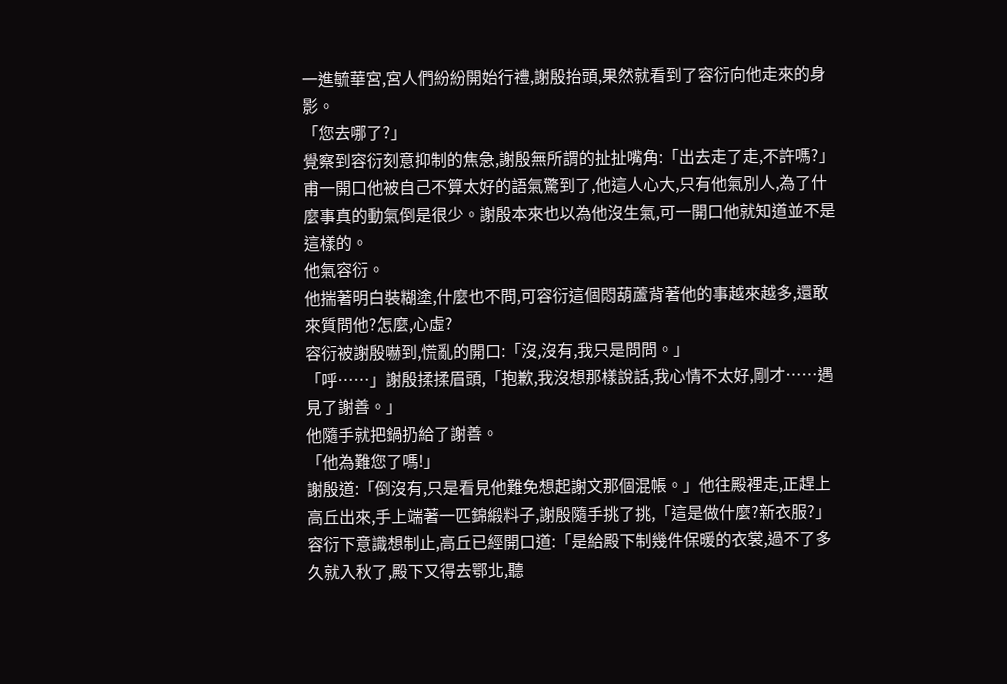一進毓華宮,宮人們紛紛開始行禮,謝殷抬頭,果然就看到了容衍向他走來的身影。
「您去哪了?」
覺察到容衍刻意抑制的焦急,謝殷無所謂的扯扯嘴角:「出去走了走,不許嗎?」
甫一開口他被自己不算太好的語氣驚到了,他這人心大,只有他氣別人,為了什麼事真的動氣倒是很少。謝殷本來也以為他沒生氣,可一開口他就知道並不是這樣的。
他氣容衍。
他揣著明白裝糊塗,什麼也不問,可容衍這個悶葫蘆背著他的事越來越多,還敢來質問他?怎麼,心虛?
容衍被謝殷嚇到,慌亂的開口:「沒,沒有,我只是問問。」
「呼……」謝殷揉揉眉頭,「抱歉,我沒想那樣說話,我心情不太好,剛才……遇見了謝善。」
他隨手就把鍋扔給了謝善。
「他為難您了嗎!」
謝殷道:「倒沒有,只是看見他難免想起謝文那個混帳。」他往殿裡走,正趕上高丘出來,手上端著一匹錦緞料子,謝殷隨手挑了挑,「這是做什麼?新衣服?」
容衍下意識想制止,高丘已經開口道:「是給殿下制幾件保暖的衣裳,過不了多久就入秋了,殿下又得去鄂北,聽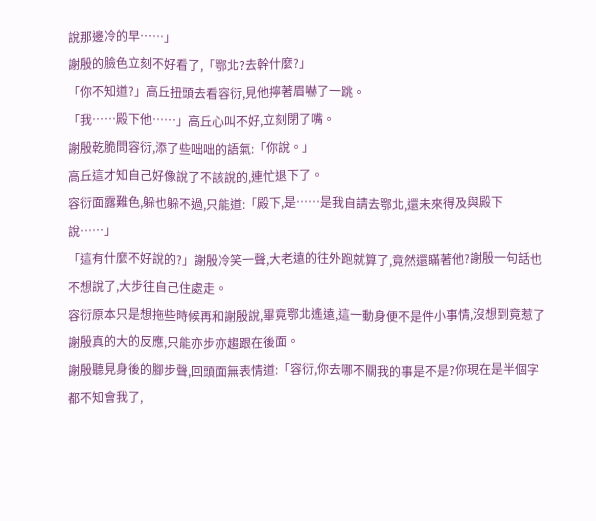說那邊冷的早……」
謝殷的臉色立刻不好看了,「鄂北?去幹什麼?」
「你不知道?」高丘扭頭去看容衍,見他擰著眉嚇了一跳。
「我……殿下他……」高丘心叫不好,立刻閉了嘴。
謝殷乾脆問容衍,添了些咄咄的語氣:「你說。」
高丘這才知自己好像說了不該說的,連忙退下了。
容衍面露難色,躲也躲不過,只能道:「殿下,是……是我自請去鄂北,還未來得及與殿下說……」
「這有什麼不好說的?」謝殷冷笑一聲,大老遠的往外跑就算了,竟然還瞞著他?謝殷一句話也不想說了,大步往自己住處走。
容衍原本只是想拖些時候再和謝殷說,畢竟鄂北遙遠,這一動身便不是件小事情,沒想到竟惹了謝殷真的大的反應,只能亦步亦趨跟在後面。
謝殷聽見身後的腳步聲,回頭面無表情道:「容衍,你去哪不關我的事是不是?你現在是半個字都不知會我了,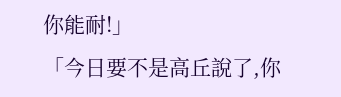你能耐!」
「今日要不是高丘說了,你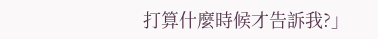打算什麼時候才告訴我?」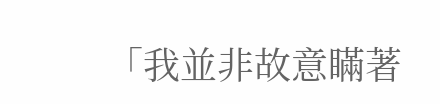「我並非故意瞞著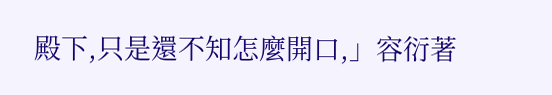殿下,只是還不知怎麼開口,」容衍著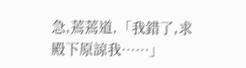急,蔫蔫道,「我錯了,求殿下原諒我……」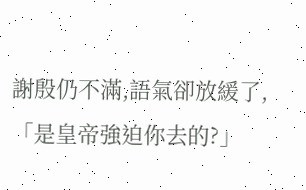謝殷仍不滿,語氣卻放緩了,「是皇帝強迫你去的?」